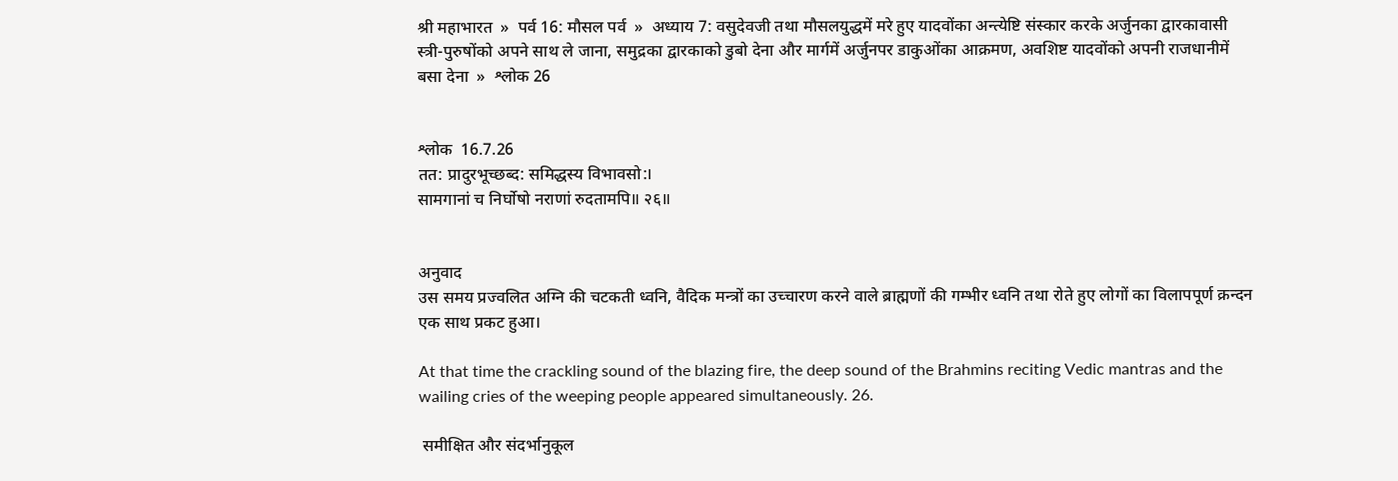श्री महाभारत  »  पर्व 16: मौसल पर्व  »  अध्याय 7: वसुदेवजी तथा मौसलयुद्धमें मरे हुए यादवोंका अन्त्येष्टि संस्कार करके अर्जुनका द्वारकावासी स्त्री-पुरुषोंको अपने साथ ले जाना, समुद्रका द्वारकाको डुबो देना और मार्गमें अर्जुनपर डाकुओंका आक्रमण, अवशिष्ट यादवोंको अपनी राजधानीमें बसा देना  »  श्लोक 26


श्लोक  16.7.26
तत: प्रादुरभूच्छब्द: समिद्धस्य विभावसो:।
सामगानां च निर्घोषो नराणां रुदतामपि॥ २६॥


अनुवाद
उस समय प्रज्वलित अग्नि की चटकती ध्वनि, वैदिक मन्त्रों का उच्चारण करने वाले ब्राह्मणों की गम्भीर ध्वनि तथा रोते हुए लोगों का विलापपूर्ण क्रन्दन एक साथ प्रकट हुआ।

At that time the crackling sound of the blazing fire, the deep sound of the Brahmins reciting Vedic mantras and the wailing cries of the weeping people appeared simultaneously. 26.

 समीक्षित और संदर्भानुकूल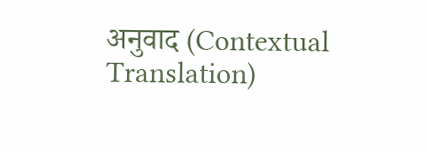अनुवाद (Contextual Translation)